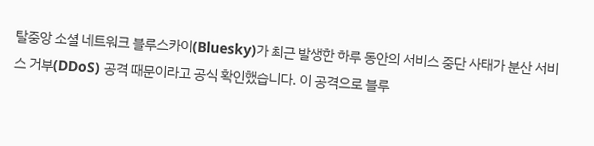탈중앙 소셜 네트워크 블루스카이(Bluesky)가 최근 발생한 하루 동안의 서비스 중단 사태가 분산 서비스 거부(DDoS) 공격 때문이라고 공식 확인했습니다. 이 공격으로 블루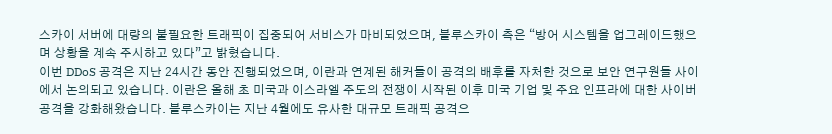스카이 서버에 대량의 불필요한 트래픽이 집중되어 서비스가 마비되었으며, 블루스카이 측은 “방어 시스템을 업그레이드했으며 상황을 계속 주시하고 있다”고 밝혔습니다.
이번 DDoS 공격은 지난 24시간 동안 진행되었으며, 이란과 연계된 해커들이 공격의 배후를 자처한 것으로 보안 연구원들 사이에서 논의되고 있습니다. 이란은 올해 초 미국과 이스라엘 주도의 전쟁이 시작된 이후 미국 기업 및 주요 인프라에 대한 사이버 공격을 강화해왔습니다. 블루스카이는 지난 4월에도 유사한 대규모 트래픽 공격으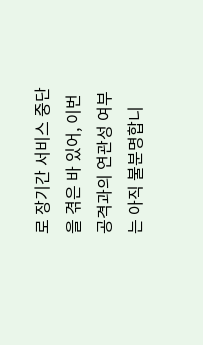로 장기간 서비스 중단을 겪은 바 있어, 이번 공격과의 연관성 여부는 아직 불분명합니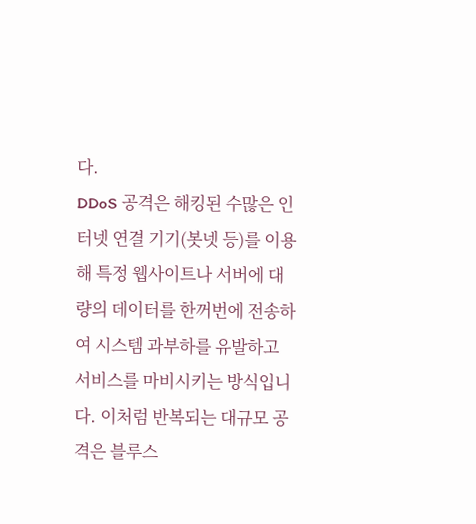다.
DDoS 공격은 해킹된 수많은 인터넷 연결 기기(봇넷 등)를 이용해 특정 웹사이트나 서버에 대량의 데이터를 한꺼번에 전송하여 시스템 과부하를 유발하고 서비스를 마비시키는 방식입니다. 이처럼 반복되는 대규모 공격은 블루스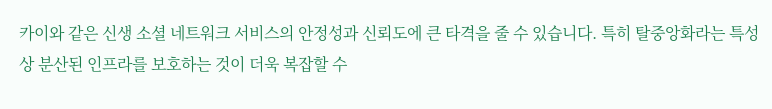카이와 같은 신생 소셜 네트워크 서비스의 안정성과 신뢰도에 큰 타격을 줄 수 있습니다. 특히 탈중앙화라는 특성상 분산된 인프라를 보호하는 것이 더욱 복잡할 수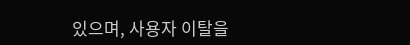있으며, 사용자 이탈을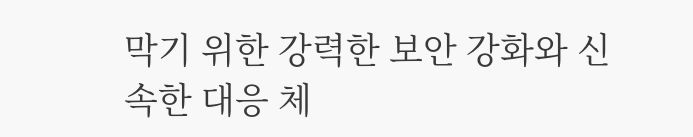막기 위한 강력한 보안 강화와 신속한 대응 체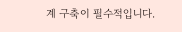계 구축이 필수적입니다.